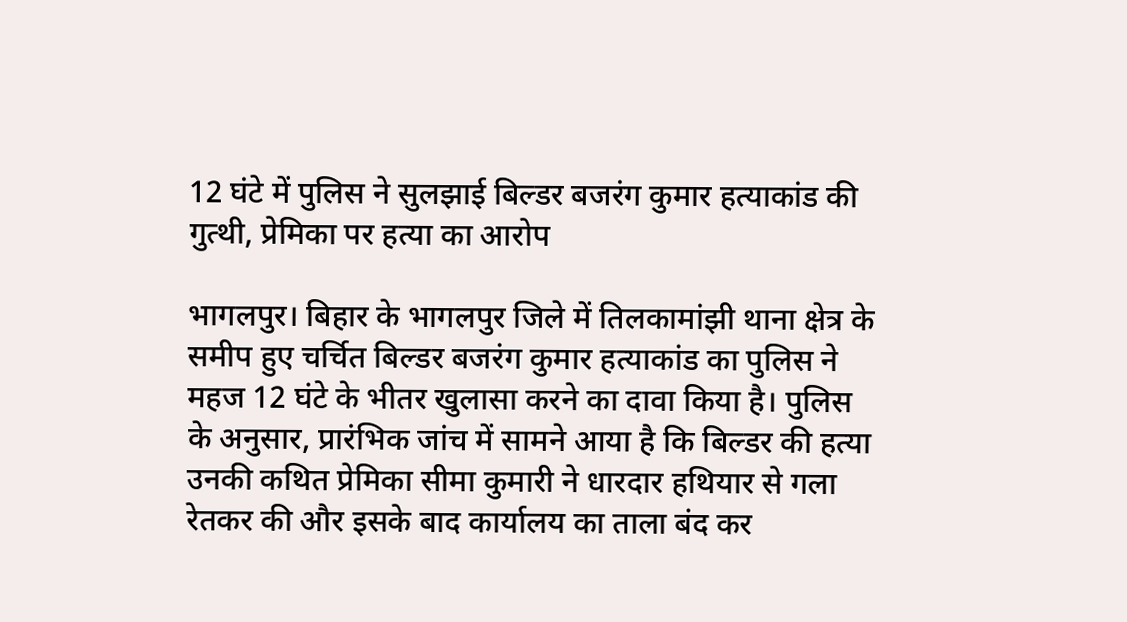12 घंटे में पुलिस ने सुलझाई बिल्डर बजरंग कुमार हत्याकांड की गुत्थी, प्रेमिका पर हत्या का आरोप

भागलपुर। बिहार के भागलपुर जिले में तिलकामांझी थाना क्षेत्र के समीप हुए चर्चित बिल्डर बजरंग कुमार हत्याकांड का पुलिस ने महज 12 घंटे के भीतर खुलासा करने का दावा किया है। पुलिस के अनुसार, प्रारंभिक जांच में सामने आया है कि बिल्डर की हत्या उनकी कथित प्रेमिका सीमा कुमारी ने धारदार हथियार से गला रेतकर की और इसके बाद कार्यालय का ताला बंद कर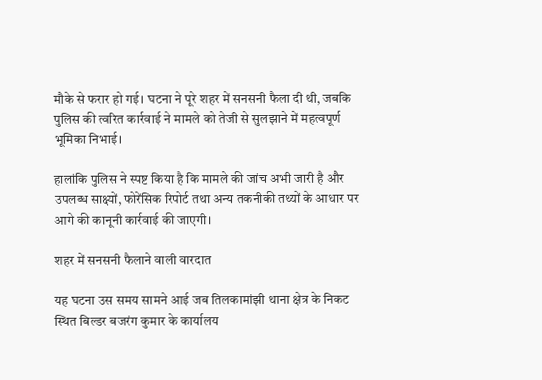मौके से फरार हो गई। घटना ने पूरे शहर में सनसनी फैला दी थी, जबकि पुलिस की त्वरित कार्रवाई ने मामले को तेजी से सुलझाने में महत्वपूर्ण भूमिका निभाई।

हालांकि पुलिस ने स्पष्ट किया है कि मामले की जांच अभी जारी है और उपलब्ध साक्ष्यों, फोरेंसिक रिपोर्ट तथा अन्य तकनीकी तथ्यों के आधार पर आगे की कानूनी कार्रवाई की जाएगी।

शहर में सनसनी फैलाने वाली वारदात

यह घटना उस समय सामने आई जब तिलकामांझी थाना क्षेत्र के निकट स्थित बिल्डर बजरंग कुमार के कार्यालय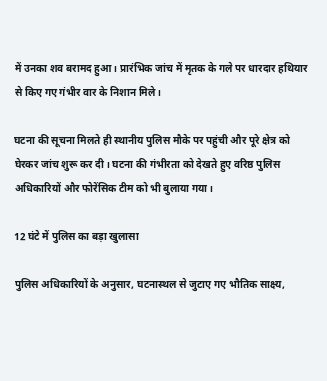में उनका शव बरामद हुआ। प्रारंभिक जांच में मृतक के गले पर धारदार हथियार से किए गए गंभीर वार के निशान मिले।

घटना की सूचना मिलते ही स्थानीय पुलिस मौके पर पहुंची और पूरे क्षेत्र को घेरकर जांच शुरू कर दी। घटना की गंभीरता को देखते हुए वरिष्ठ पुलिस अधिकारियों और फोरेंसिक टीम को भी बुलाया गया।

12 घंटे में पुलिस का बड़ा खुलासा

पुलिस अधिकारियों के अनुसार, घटनास्थल से जुटाए गए भौतिक साक्ष्य,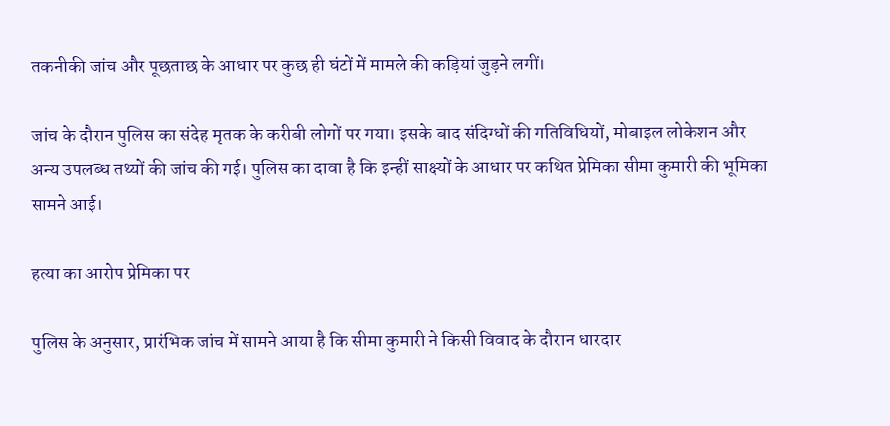तकनीकी जांच और पूछताछ के आधार पर कुछ ही घंटों में मामले की कड़ियां जुड़ने लगीं।

जांच के दौरान पुलिस का संदेह मृतक के करीबी लोगों पर गया। इसके बाद संदिग्धों की गतिविधियों, मोबाइल लोकेशन और अन्य उपलब्ध तथ्यों की जांच की गई। पुलिस का दावा है कि इन्हीं साक्ष्यों के आधार पर कथित प्रेमिका सीमा कुमारी की भूमिका सामने आई।

हत्या का आरोप प्रेमिका पर

पुलिस के अनुसार, प्रारंभिक जांच में सामने आया है कि सीमा कुमारी ने किसी विवाद के दौरान धारदार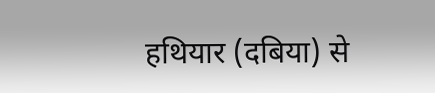हथियार (दबिया) से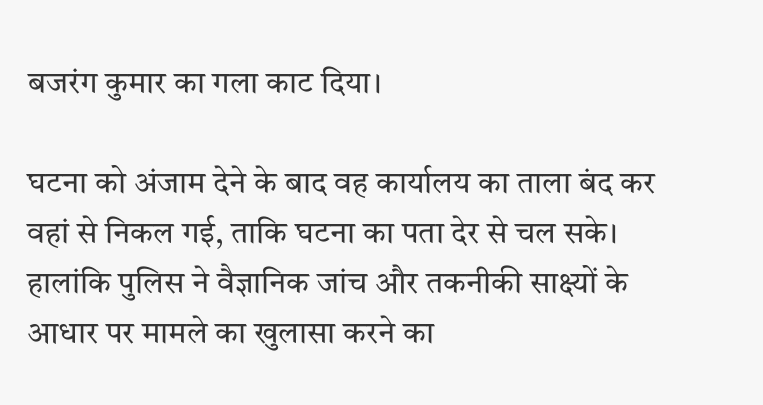बजरंग कुमार का गला काट दिया।

घटना को अंजाम देने के बाद वह कार्यालय का ताला बंद कर वहां से निकल गई, ताकि घटना का पता देर से चल सके। हालांकि पुलिस ने वैज्ञानिक जांच और तकनीकी साक्ष्यों के आधार पर मामले का खुलासा करने का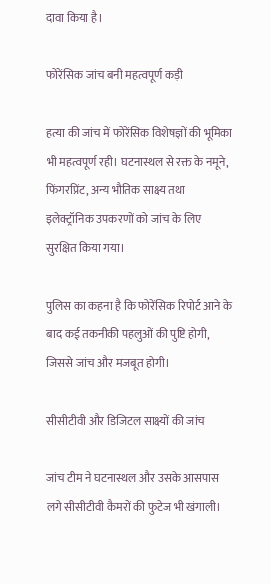दावा किया है।

फोरेंसिक जांच बनी महत्वपूर्ण कड़ी

हत्या की जांच में फोरेंसिक विशेषज्ञों की भूमिका भी महत्वपूर्ण रही। घटनास्थल से रक्त के नमूने, फिंगरप्रिंट, अन्य भौतिक साक्ष्य तथा इलेक्ट्रॉनिक उपकरणों को जांच के लिए सुरक्षित किया गया।

पुलिस का कहना है कि फोरेंसिक रिपोर्ट आने के बाद कई तकनीकी पहलुओं की पुष्टि होगी, जिससे जांच और मजबूत होगी।

सीसीटीवी और डिजिटल साक्ष्यों की जांच

जांच टीम ने घटनास्थल और उसके आसपास लगे सीसीटीवी कैमरों की फुटेज भी खंगाली।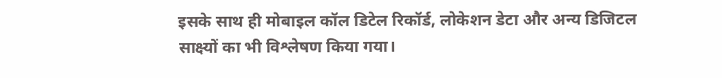इसके साथ ही मोबाइल कॉल डिटेल रिकॉर्ड, लोकेशन डेटा और अन्य डिजिटल साक्ष्यों का भी विश्लेषण किया गया।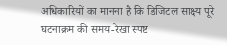अधिकारियों का मानना है कि डिजिटल साक्ष्य पूरे घटनाक्रम की समय-रेखा स्पष्ट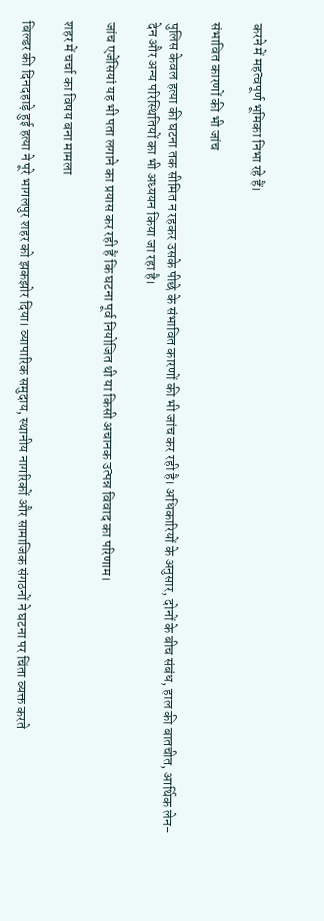करने में महत्वपूर्ण भूमिका निभा रहे हैं।

संभावित कारणों की भी जांच

पुलिस केवल हत्या की घटना तक सीमित न रहकर उसके पीछे के संभावित कारणों की भी जांच कर रही है। अधिकारियों के अनुसार, दोनों के बीच संबंध, हाल की बातचीत, आर्थिक लेन-देन और अन्य परिस्थितियों का भी अध्ययन किया जा रहा है।

जांच एजेंसियां यह भी पता लगाने का प्रयास कर रही हैं कि घटना पूर्व नियोजित थी या किसी अचानक उत्पन्न विवाद का परिणाम।

शहर में चर्चा का विषय बना मामला

बिल्डर की दिनदहाड़े हुई हत्या ने पूरे भागलपुर शहर को झकझोर दिया। व्यापारिक समुदाय, स्थानीय नागरिकों और सामाजिक संगठनों ने घटना पर चिंता व्यक्त करते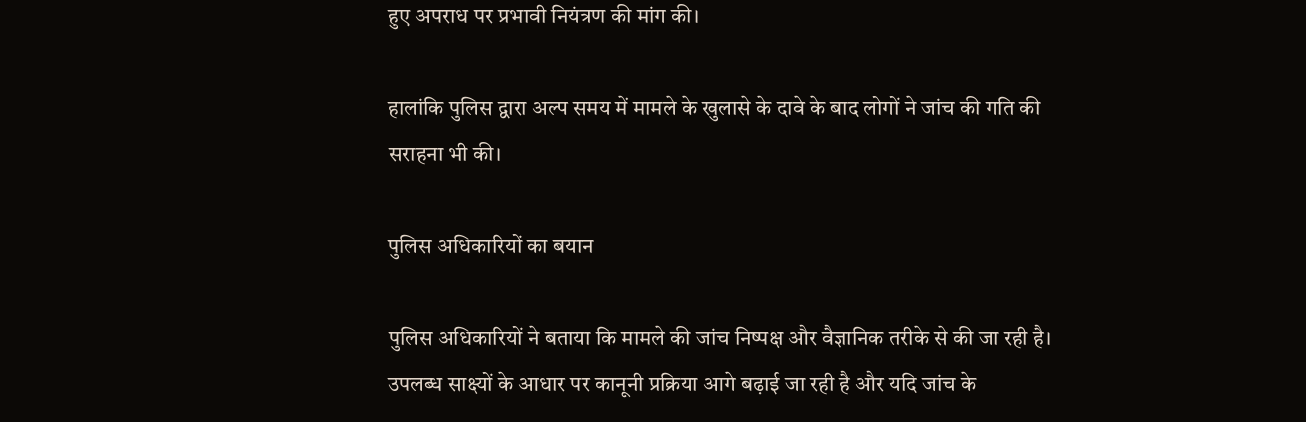हुए अपराध पर प्रभावी नियंत्रण की मांग की।

हालांकि पुलिस द्वारा अल्प समय में मामले के खुलासे के दावे के बाद लोगों ने जांच की गति की सराहना भी की।

पुलिस अधिकारियों का बयान

पुलिस अधिकारियों ने बताया कि मामले की जांच निष्पक्ष और वैज्ञानिक तरीके से की जा रही है। उपलब्ध साक्ष्यों के आधार पर कानूनी प्रक्रिया आगे बढ़ाई जा रही है और यदि जांच के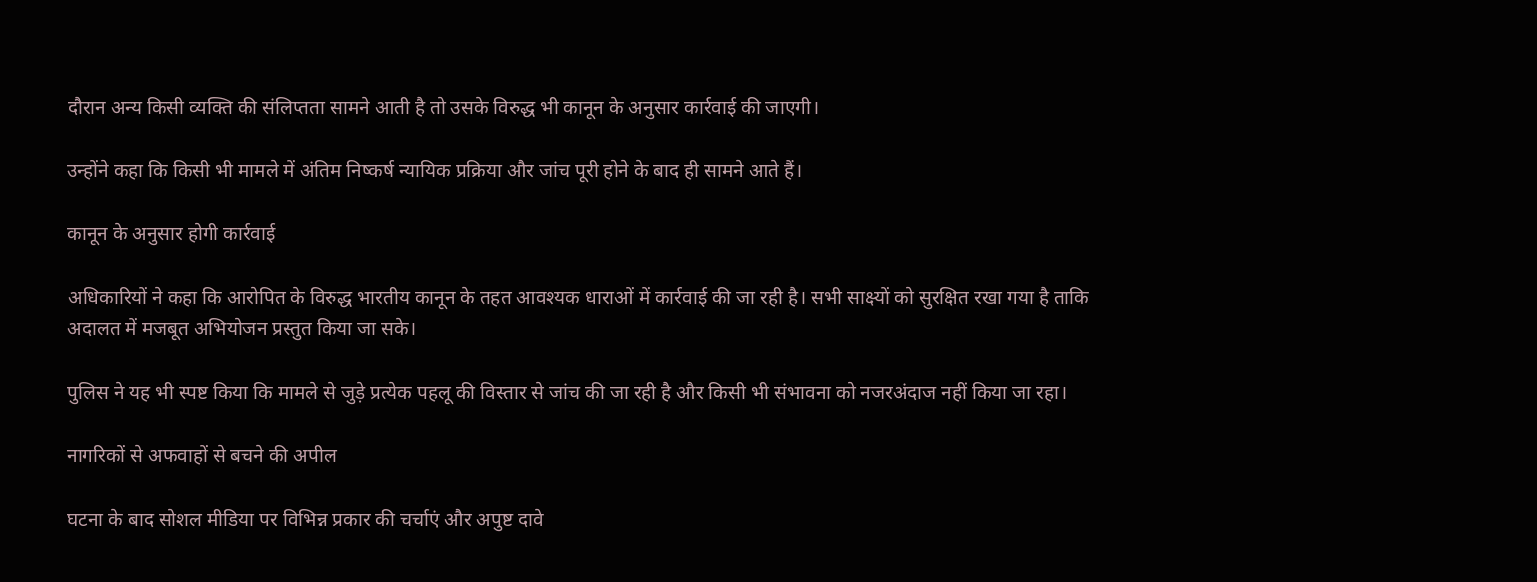दौरान अन्य किसी व्यक्ति की संलिप्तता सामने आती है तो उसके विरुद्ध भी कानून के अनुसार कार्रवाई की जाएगी।

उन्होंने कहा कि किसी भी मामले में अंतिम निष्कर्ष न्यायिक प्रक्रिया और जांच पूरी होने के बाद ही सामने आते हैं।

कानून के अनुसार होगी कार्रवाई

अधिकारियों ने कहा कि आरोपित के विरुद्ध भारतीय कानून के तहत आवश्यक धाराओं में कार्रवाई की जा रही है। सभी साक्ष्यों को सुरक्षित रखा गया है ताकि अदालत में मजबूत अभियोजन प्रस्तुत किया जा सके।

पुलिस ने यह भी स्पष्ट किया कि मामले से जुड़े प्रत्येक पहलू की विस्तार से जांच की जा रही है और किसी भी संभावना को नजरअंदाज नहीं किया जा रहा।

नागरिकों से अफवाहों से बचने की अपील

घटना के बाद सोशल मीडिया पर विभिन्न प्रकार की चर्चाएं और अपुष्ट दावे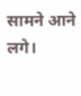सामने आने लगे।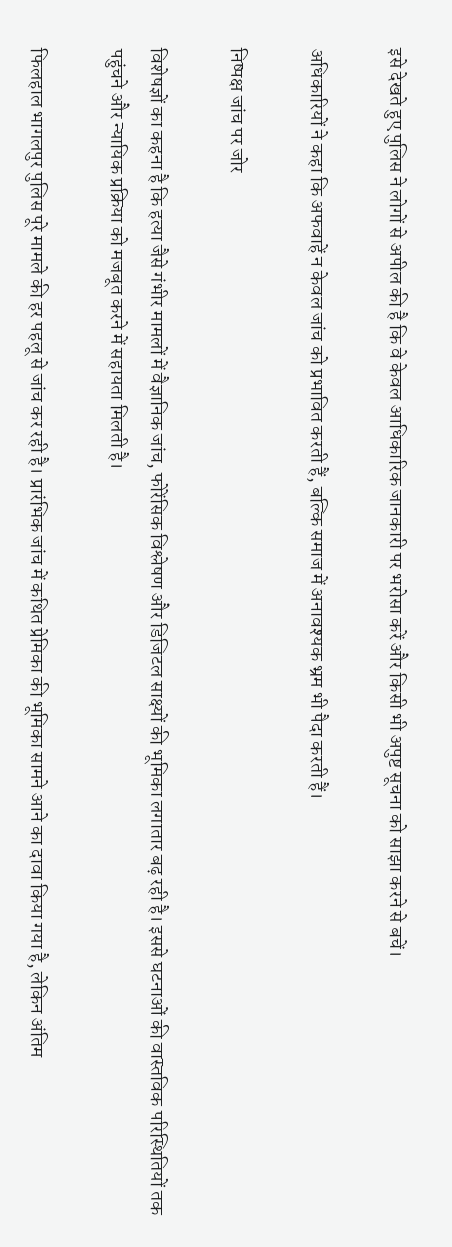इसे देखते हुए पुलिस ने लोगों से अपील की है कि वे केवल आधिकारिक जानकारी पर भरोसा करें और किसी भी अपुष्ट सूचना को साझा करने से बचें।

अधिकारियों ने कहा कि अफवाहें न केवल जांच को प्रभावित करती हैं, बल्कि समाज में अनावश्यक भ्रम भी पैदा करती हैं।

निष्पक्ष जांच पर जोर

विशेषज्ञों का कहना है कि हत्या जैसे गंभीर मामलों में वैज्ञानिक जांच, फोरेंसिक विश्लेषण और डिजिटल साक्ष्यों की भूमिका लगातार बढ़ रही है। इससे घटनाओं की वास्तविक परिस्थितियों तक पहुंचने और न्यायिक प्रक्रिया को मजबूत करने में सहायता मिलती है।

फिलहाल भागलपुर पुलिस पूरे मामले की हर पहलू से जांच कर रही है। प्रारंभिक जांच में कथित प्रेमिका की भूमिका सामने आने का दावा किया गया है, लेकिन अंतिम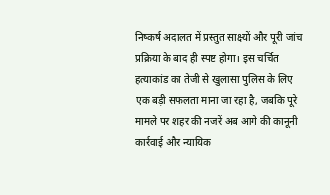निष्कर्ष अदालत में प्रस्तुत साक्ष्यों और पूरी जांच प्रक्रिया के बाद ही स्पष्ट होगा। इस चर्चित हत्याकांड का तेजी से खुलासा पुलिस के लिए एक बड़ी सफलता माना जा रहा है, जबकि पूरे मामले पर शहर की नजरें अब आगे की कानूनी कार्रवाई और न्यायिक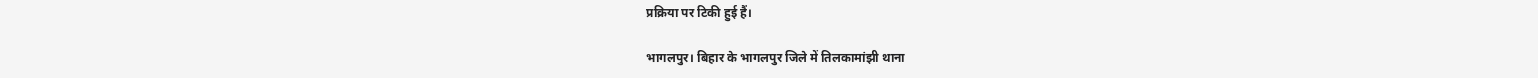प्रक्रिया पर टिकी हुई हैं।

भागलपुर। बिहार के भागलपुर जिले में तिलकामांझी थाना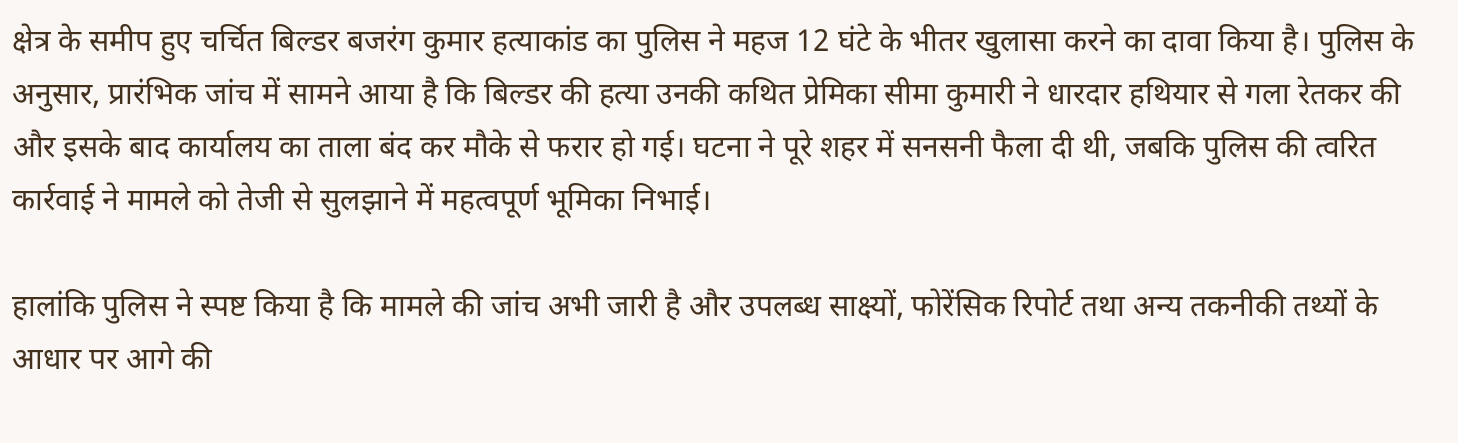क्षेत्र के समीप हुए चर्चित बिल्डर बजरंग कुमार हत्याकांड का पुलिस ने महज 12 घंटे के भीतर खुलासा करने का दावा किया है। पुलिस के अनुसार, प्रारंभिक जांच में सामने आया है कि बिल्डर की हत्या उनकी कथित प्रेमिका सीमा कुमारी ने धारदार हथियार से गला रेतकर की और इसके बाद कार्यालय का ताला बंद कर मौके से फरार हो गई। घटना ने पूरे शहर में सनसनी फैला दी थी, जबकि पुलिस की त्वरित कार्रवाई ने मामले को तेजी से सुलझाने में महत्वपूर्ण भूमिका निभाई।

हालांकि पुलिस ने स्पष्ट किया है कि मामले की जांच अभी जारी है और उपलब्ध साक्ष्यों, फोरेंसिक रिपोर्ट तथा अन्य तकनीकी तथ्यों के आधार पर आगे की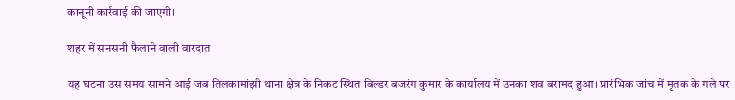कानूनी कार्रवाई की जाएगी।

शहर में सनसनी फैलाने वाली वारदात

यह घटना उस समय सामने आई जब तिलकामांझी थाना क्षेत्र के निकट स्थित बिल्डर बजरंग कुमार के कार्यालय में उनका शव बरामद हुआ। प्रारंभिक जांच में मृतक के गले पर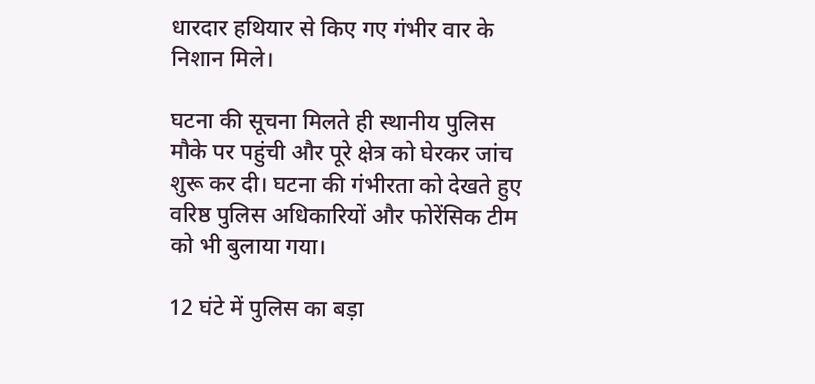धारदार हथियार से किए गए गंभीर वार के निशान मिले।

घटना की सूचना मिलते ही स्थानीय पुलिस मौके पर पहुंची और पूरे क्षेत्र को घेरकर जांच शुरू कर दी। घटना की गंभीरता को देखते हुए वरिष्ठ पुलिस अधिकारियों और फोरेंसिक टीम को भी बुलाया गया।

12 घंटे में पुलिस का बड़ा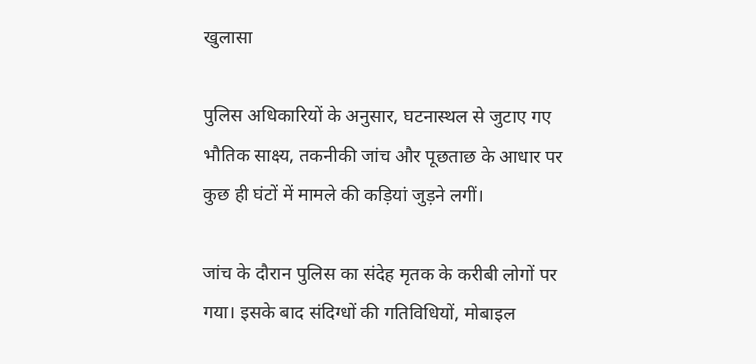खुलासा

पुलिस अधिकारियों के अनुसार, घटनास्थल से जुटाए गए भौतिक साक्ष्य, तकनीकी जांच और पूछताछ के आधार पर कुछ ही घंटों में मामले की कड़ियां जुड़ने लगीं।

जांच के दौरान पुलिस का संदेह मृतक के करीबी लोगों पर गया। इसके बाद संदिग्धों की गतिविधियों, मोबाइल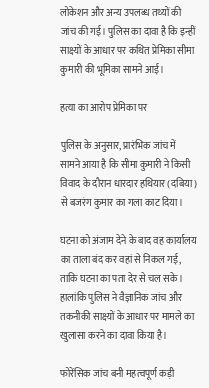लोकेशन और अन्य उपलब्ध तथ्यों की जांच की गई। पुलिस का दावा है कि इन्हीं साक्ष्यों के आधार पर कथित प्रेमिका सीमा कुमारी की भूमिका सामने आई।

हत्या का आरोप प्रेमिका पर

पुलिस के अनुसार, प्रारंभिक जांच में सामने आया है कि सीमा कुमारी ने किसी विवाद के दौरान धारदार हथियार (दबिया) से बजरंग कुमार का गला काट दिया।

घटना को अंजाम देने के बाद वह कार्यालय का ताला बंद कर वहां से निकल गई, ताकि घटना का पता देर से चल सके। हालांकि पुलिस ने वैज्ञानिक जांच और तकनीकी साक्ष्यों के आधार पर मामले का खुलासा करने का दावा किया है।

फोरेंसिक जांच बनी महत्वपूर्ण कड़ी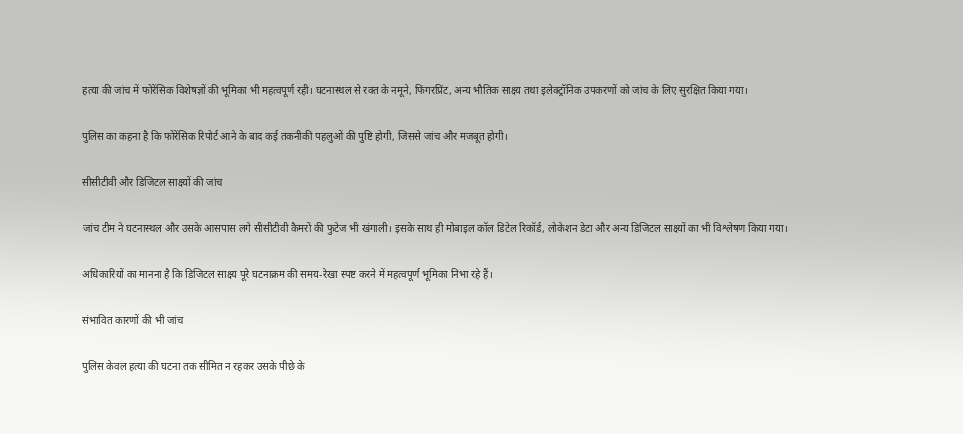हत्या की जांच में फोरेंसिक विशेषज्ञों की भूमिका भी महत्वपूर्ण रही। घटनास्थल से रक्त के नमूने, फिंगरप्रिंट, अन्य भौतिक साक्ष्य तथा इलेक्ट्रॉनिक उपकरणों को जांच के लिए सुरक्षित किया गया।

पुलिस का कहना है कि फोरेंसिक रिपोर्ट आने के बाद कई तकनीकी पहलुओं की पुष्टि होगी, जिससे जांच और मजबूत होगी।

सीसीटीवी और डिजिटल साक्ष्यों की जांच

जांच टीम ने घटनास्थल और उसके आसपास लगे सीसीटीवी कैमरों की फुटेज भी खंगाली। इसके साथ ही मोबाइल कॉल डिटेल रिकॉर्ड, लोकेशन डेटा और अन्य डिजिटल साक्ष्यों का भी विश्लेषण किया गया।

अधिकारियों का मानना है कि डिजिटल साक्ष्य पूरे घटनाक्रम की समय-रेखा स्पष्ट करने में महत्वपूर्ण भूमिका निभा रहे हैं।

संभावित कारणों की भी जांच

पुलिस केवल हत्या की घटना तक सीमित न रहकर उसके पीछे के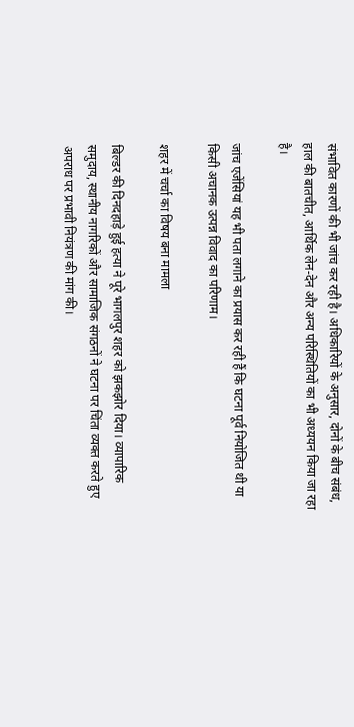संभावित कारणों की भी जांच कर रही है। अधिकारियों के अनुसार, दोनों के बीच संबंध, हाल की बातचीत, आर्थिक लेन-देन और अन्य परिस्थितियों का भी अध्ययन किया जा रहा है।

जांच एजेंसियां यह भी पता लगाने का प्रयास कर रही हैं कि घटना पूर्व नियोजित थी या किसी अचानक उत्पन्न विवाद का परिणाम।

शहर में चर्चा का विषय बना मामला

बिल्डर की दिनदहाड़े हुई हत्या ने पूरे भागलपुर शहर को झकझोर दिया। व्यापारिक समुदाय, स्थानीय नागरिकों और सामाजिक संगठनों ने घटना पर चिंता व्यक्त करते हुए अपराध पर प्रभावी नियंत्रण की मांग की।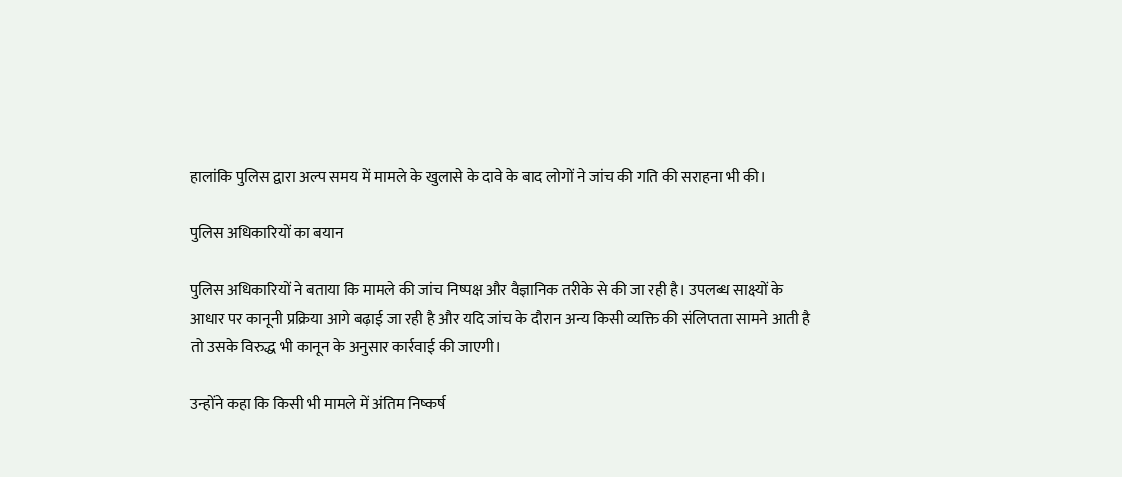हालांकि पुलिस द्वारा अल्प समय में मामले के खुलासे के दावे के बाद लोगों ने जांच की गति की सराहना भी की।

पुलिस अधिकारियों का बयान

पुलिस अधिकारियों ने बताया कि मामले की जांच निष्पक्ष और वैज्ञानिक तरीके से की जा रही है। उपलब्ध साक्ष्यों के आधार पर कानूनी प्रक्रिया आगे बढ़ाई जा रही है और यदि जांच के दौरान अन्य किसी व्यक्ति की संलिप्तता सामने आती है तो उसके विरुद्ध भी कानून के अनुसार कार्रवाई की जाएगी।

उन्होंने कहा कि किसी भी मामले में अंतिम निष्कर्ष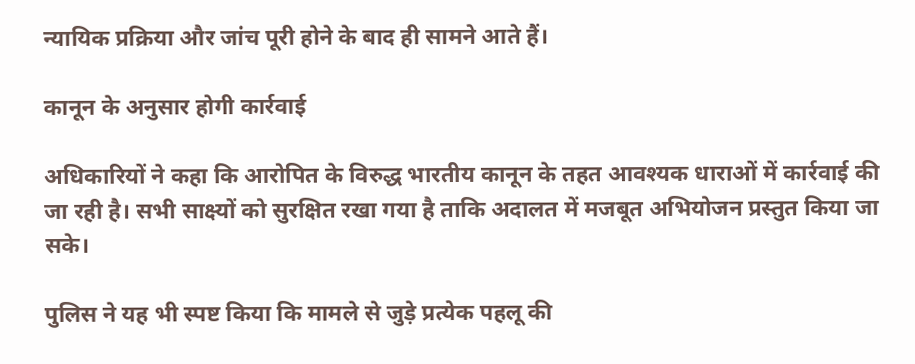न्यायिक प्रक्रिया और जांच पूरी होने के बाद ही सामने आते हैं।

कानून के अनुसार होगी कार्रवाई

अधिकारियों ने कहा कि आरोपित के विरुद्ध भारतीय कानून के तहत आवश्यक धाराओं में कार्रवाई की जा रही है। सभी साक्ष्यों को सुरक्षित रखा गया है ताकि अदालत में मजबूत अभियोजन प्रस्तुत किया जा सके।

पुलिस ने यह भी स्पष्ट किया कि मामले से जुड़े प्रत्येक पहलू की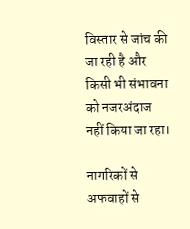विस्तार से जांच की जा रही है और किसी भी संभावना को नजरअंदाज नहीं किया जा रहा।

नागरिकों से अफवाहों से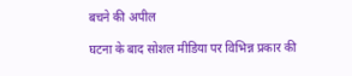बचने की अपील

घटना के बाद सोशल मीडिया पर विभिन्न प्रकार की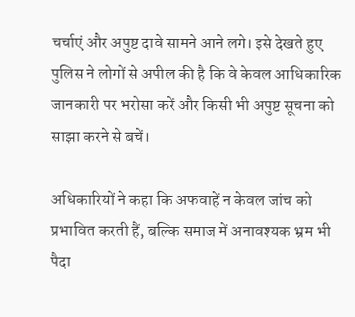चर्चाएं और अपुष्ट दावे सामने आने लगे। इसे देखते हुए पुलिस ने लोगों से अपील की है कि वे केवल आधिकारिक जानकारी पर भरोसा करें और किसी भी अपुष्ट सूचना को साझा करने से बचें।

अधिकारियों ने कहा कि अफवाहें न केवल जांच को प्रभावित करती हैं, बल्कि समाज में अनावश्यक भ्रम भी पैदा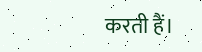करती हैं।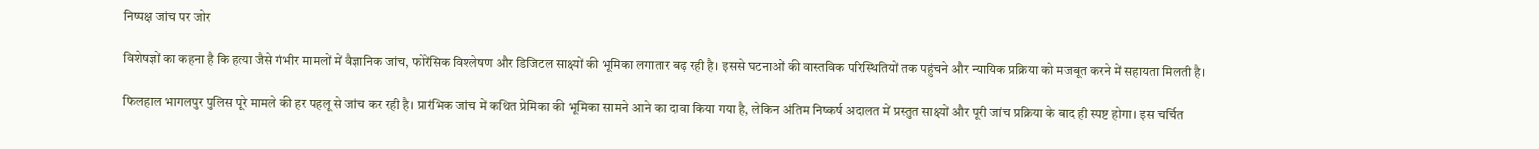निष्पक्ष जांच पर जोर

विशेषज्ञों का कहना है कि हत्या जैसे गंभीर मामलों में वैज्ञानिक जांच, फोरेंसिक विश्लेषण और डिजिटल साक्ष्यों की भूमिका लगातार बढ़ रही है। इससे घटनाओं की वास्तविक परिस्थितियों तक पहुंचने और न्यायिक प्रक्रिया को मजबूत करने में सहायता मिलती है।

फिलहाल भागलपुर पुलिस पूरे मामले की हर पहलू से जांच कर रही है। प्रारंभिक जांच में कथित प्रेमिका की भूमिका सामने आने का दावा किया गया है, लेकिन अंतिम निष्कर्ष अदालत में प्रस्तुत साक्ष्यों और पूरी जांच प्रक्रिया के बाद ही स्पष्ट होगा। इस चर्चित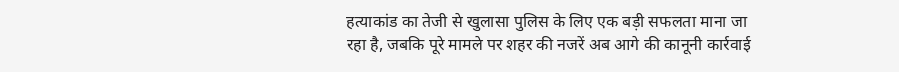हत्याकांड का तेजी से खुलासा पुलिस के लिए एक बड़ी सफलता माना जा रहा है, जबकि पूरे मामले पर शहर की नजरें अब आगे की कानूनी कार्रवाई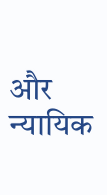और न्यायिक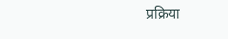प्रक्रिया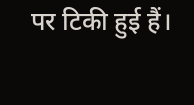पर टिकी हुई हैं।